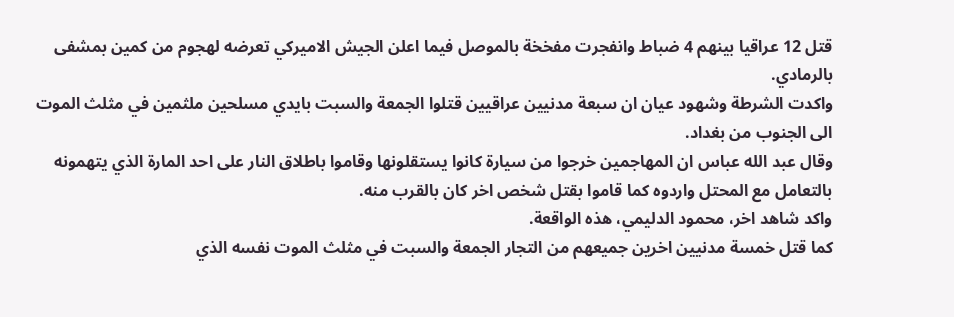قتل 12 عراقيا بينهم 4 ضباط وانفجرت مفخخة بالموصل فيما اعلن الجيش الاميركي تعرضه لهجوم من كمين بمشفى بالرمادي.
واكدت الشرطة وشهود عيان ان سبعة مدنيين عراقيين قتلوا الجمعة والسبت بايدي مسلحين ملثمين في مثلث الموت الى الجنوب من بغداد.
وقال عبد الله عباس ان المهاجمين خرجوا من سيارة كانوا يستقلونها وقاموا باطلاق النار على احد المارة الذي يتهمونه بالتعامل مع المحتل واردوه كما قاموا بقتل شخص اخر كان بالقرب منه.
واكد شاهد اخر، محمود الدليمي، هذه الواقعة.
كما قتل خمسة مدنيين اخرين جميعهم من التجار الجمعة والسبت في مثلث الموت نفسه الذي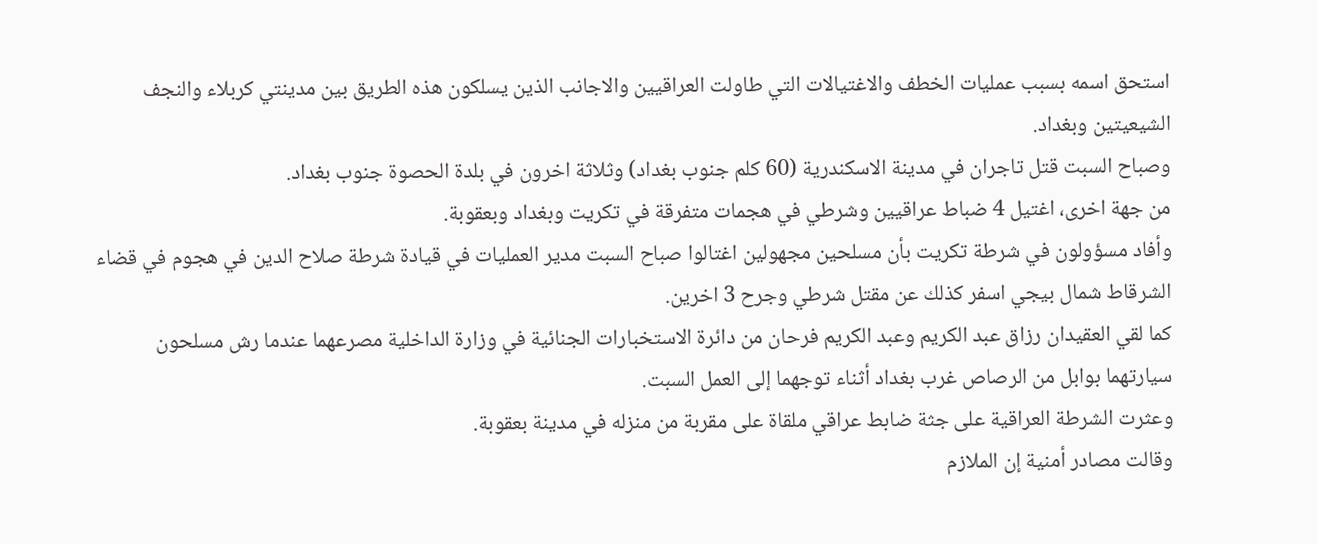استحق اسمه بسبب عمليات الخطف والاغتيالات التي طاولت العراقيين والاجانب الذين يسلكون هذه الطريق بين مدينتي كربلاء والنجف الشيعيتين وبغداد.
وصباح السبت قتل تاجران في مدينة الاسكندرية (60 كلم جنوب بغداد) وثلاثة اخرون في بلدة الحصوة جنوب بغداد.
من جهة اخرى، اغتيل 4 ضباط عراقيين وشرطي في هجمات متفرقة في تكريت وبغداد وبعقوبة.
وأفاد مسؤولون في شرطة تكريت بأن مسلحين مجهولين اغتالوا صباح السبت مدير العمليات في قيادة شرطة صلاح الدين في هجوم في قضاء الشرقاط شمال بيجي اسفر كذلك عن مقتل شرطي وجرح 3 اخرين.
كما لقي العقيدان رزاق عبد الكريم وعبد الكريم فرحان من دائرة الاستخبارات الجنائية في وزارة الداخلية مصرعهما عندما رش مسلحون سيارتهما بوابل من الرصاص غرب بغداد أثناء توجهما إلى العمل السبت.
وعثرت الشرطة العراقية على جثة ضابط عراقي ملقاة على مقربة من منزله في مدينة بعقوبة.
وقالت مصادر أمنية إن الملازم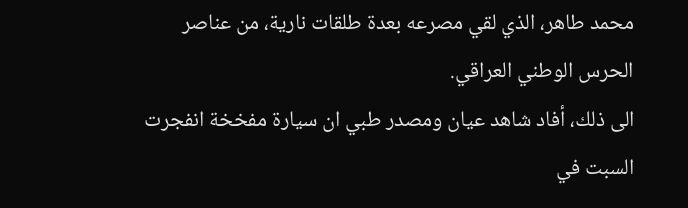محمد طاهر، الذي لقي مصرعه بعدة طلقات نارية، من عناصر الحرس الوطني العراقي.
الى ذلك، أفاد شاهد عيان ومصدر طبي ان سيارة مفخخة انفجرت السبت في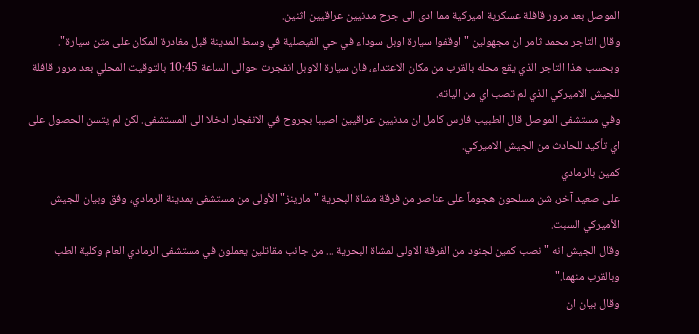الموصل بعد مرور قافلة عسكرية اميركية مما ادى الى جرح مدنيين عراقيين اثنين.
وقال التاجر محمد ثامر ان مجهولين "اوقفوا سيارة اوبل سوداء في حي الفيصلية في وسط المدينة قبل مغادرة المكان على متن سيارة".
وبحسب هذا التاجر الذي يقع محله بالقرب من مكان الاعتداء، فان سيارة الاوبل انفجرت حوالى الساعة 10:45 بالتوقيت المحلي بعد مرور قافلة للجيش الاميركي الذي لم تصب اي من الياته.
وفي مستشفى الموصل قال الطبيب فارس كامل ان مدنيين عراقيين اصيبا بجروح في الانفجار ادخلا الى المستشفى. لكن لم يتسن الحصول على اي تأكيد للحادث من الجيش الاميركي.
كمين بالرمادي
على صعيد آخر، شن مسلحون هجوماً على عناصر من فرقة مشاة البحرية "مارينز" الأولى من مستشفى بمدينة الرمادي، وفق وبيان للجيش الأميركي السبت.
وقال الجيش انه "نصب كمين لجنود من الفرقة الاولى لمشاة البحرية ... من جانب مقاتلين يعملون في مستشفى الرمادي العام وكلية الطب وبالقرب منهما."
وقال بيان ان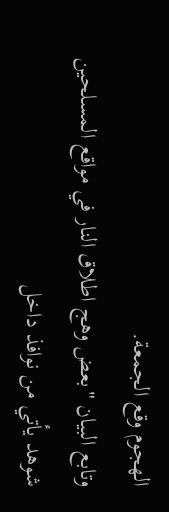الهجوم وقع الجمعة.
وتابع البيان "بعض وهج اطلاق النار في مواقع المسلحين شوهد يأتي من نوافذ داخل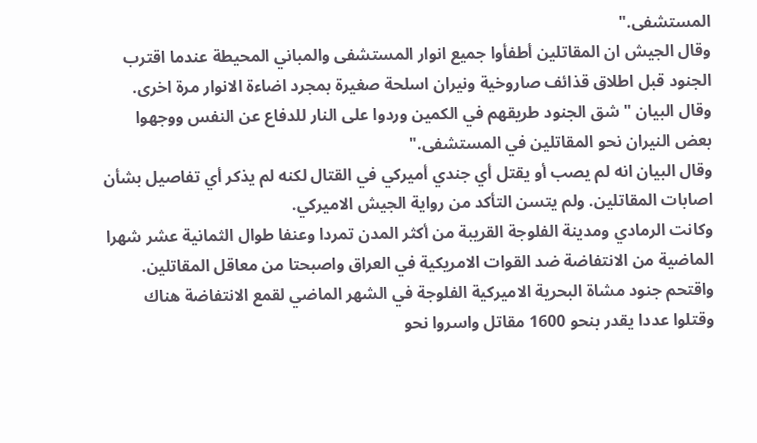المستشفى."
وقال الجيش ان المقاتلين أطفأوا جميع انوار المستشفى والمباني المحيطة عندما اقترب الجنود قبل اطلاق قذائف صاروخية ونيران اسلحة صغيرة بمجرد اضاءة الانوار مرة اخرى.
وقال البيان "شق الجنود طريقهم في الكمين وردوا على النار للدفاع عن النفس ووجهوا بعض النيران نحو المقاتلين في المستشفى."
وقال البيان انه لم يصب أو يقتل أي جندي أميركي في القتال لكنه لم يذكر أي تفاصيل بشأن اصابات المقاتلين. ولم يتسن التأكد من رواية الجيش الاميركي.
وكانت الرمادي ومدينة الفلوجة القريبة من أكثر المدن تمردا وعنفا طوال الثمانية عشر شهرا الماضية من الانتفاضة ضد القوات الامريكية في العراق واصبحتا من معاقل المقاتلين.
واقتحم جنود مشاة البحرية الاميركية الفلوجة في الشهر الماضي لقمع الانتفاضة هناك وقتلوا عددا يقدر بنحو 1600 مقاتل واسروا نحو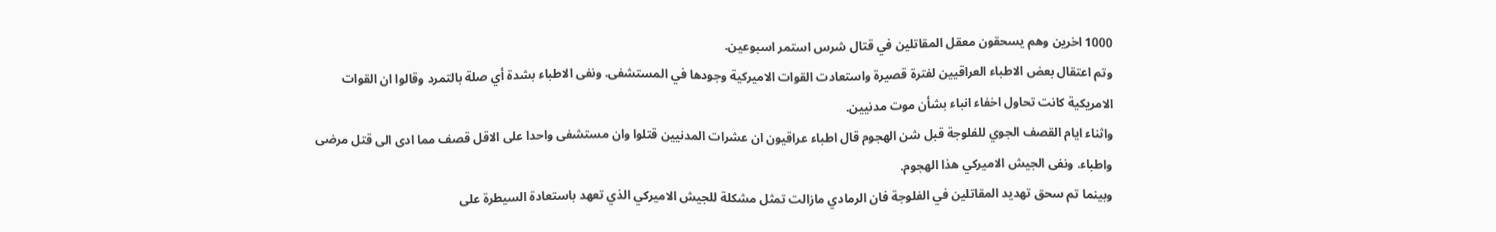1000 اخرين وهم يسحقون معقل المقاتلين في قتال شرس استمر اسبوعين.
وتم اعتقال بعض الاطباء العراقيين لفترة قصيرة واستعادت القوات الاميركية وجودها في المستشفى. ونفى الاطباء بشدة أي صلة بالتمرد وقالوا ان القوات الامريكية كانت تحاول اخفاء انباء بشأن موت مدنيين.
واثناء ايام القصف الجوي للفلوجة قبل شن الهجوم قال اطباء عراقيون ان عشرات المدنيين قتلوا وان مستشفى واحدا على الاقل قصف مما ادى الى قتل مرضى واطباء. ونفى الجيش الاميركي هذا الهجوم.
وبينما تم سحق تهديد المقاتلين في الفلوجة فان الرمادي مازالت تمثل مشكلة للجيش الاميركي الذي تعهد باستعادة السيطرة على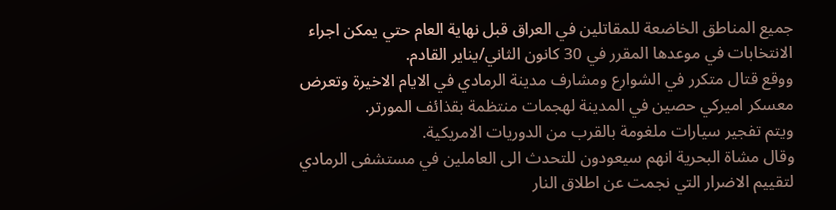جميع المناطق الخاضعة للمقاتلين في العراق قبل نهاية العام حتي يمكن اجراء الانتخابات في موعدها المقرر في 30 كانون الثاني/يناير القادم.
ووقع قتال متكرر في الشوارع ومشارف مدينة الرمادي في الايام الاخيرة وتعرض معسكر اميركي حصين في المدينة لهجمات منتظمة بقذائف المورتر.
ويتم تفجير سيارات ملغومة بالقرب من الدوريات الامريكية.
وقال مشاة البحرية انهم سيعودون للتحدث الى العاملين في مستشفى الرمادي لتقييم الاضرار التي نجمت عن اطلاق النار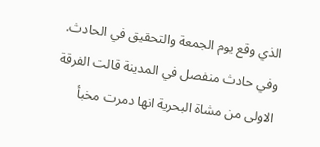الذي وقع يوم الجمعة والتحقيق في الحادث.
وفي حادث منفصل في المدينة قالت الفرقة الاولى من مشاة البحرية انها دمرت مخبأ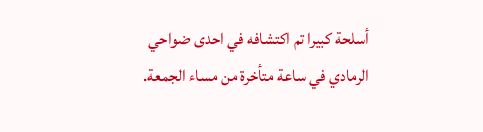أسلحة كبيرا تم اكتشافه في احدى ضواحي الرمادي في ساعة متأخرة من مساء الجمعة.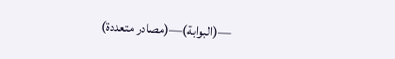—(البوابة)—(مصادر متعددة)